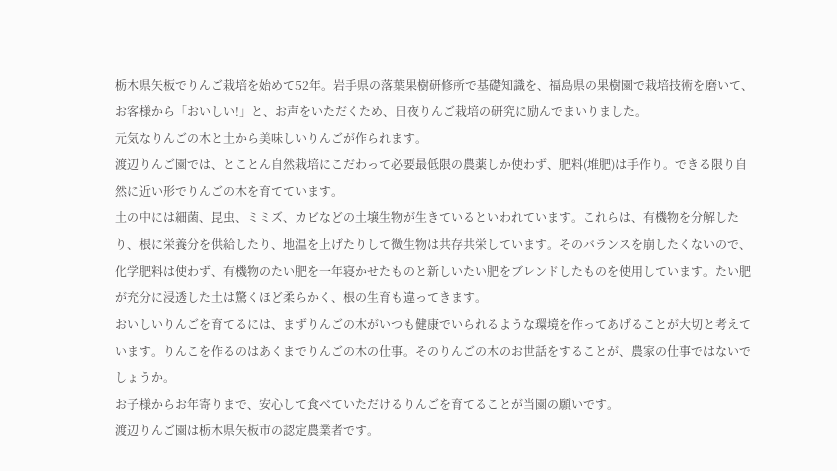栃木県矢板でりんご栽培を始めて52年。岩手県の落葉果樹研修所で基礎知識を、福島県の果樹園で栽培技術を磨いて、お客様から「おいしい!」と、お声をいただくため、日夜りんご栽培の研究に励んでまいりました。
元気なりんごの木と土から美味しいりんごが作られます。
渡辺りんご園では、とことん自然栽培にこだわって必要最低限の農薬しか使わず、肥料(堆肥)は手作り。できる限り自然に近い形でりんごの木を育てています。
土の中には細菌、昆虫、ミミズ、カビなどの土壌生物が生きているといわれています。これらは、有機物を分解したり、根に栄養分を供給したり、地温を上げたりして微生物は共存共栄しています。そのバランスを崩したくないので、化学肥料は使わず、有機物のたい肥を一年寝かせたものと新しいたい肥をブレンドしたものを使用しています。たい肥が充分に浸透した土は驚くほど柔らかく、根の生育も違ってきます。
おいしいりんごを育てるには、まずりんごの木がいつも健康でいられるような環境を作ってあげることが大切と考えています。りんこを作るのはあくまでりんごの木の仕事。そのりんごの木のお世話をすることが、農家の仕事ではないでしょうか。
お子様からお年寄りまで、安心して食べていただけるりんごを育てることが当園の願いです。
渡辺りんご園は栃木県矢板市の認定農業者です。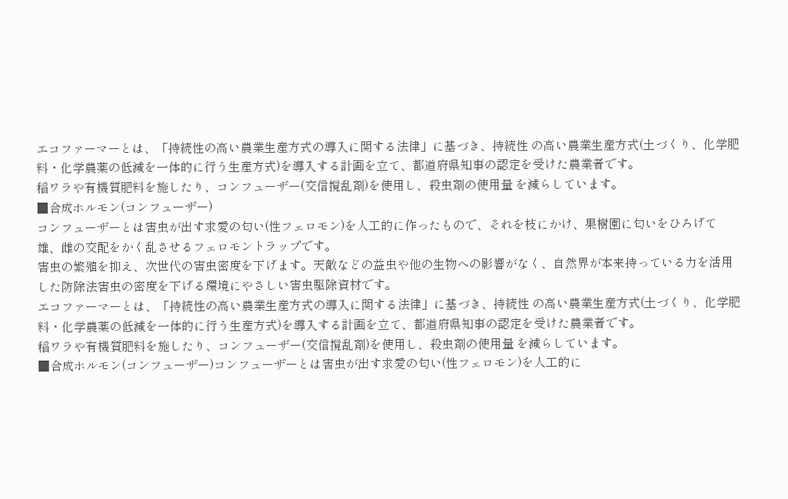エコファーマーとは、「持続性の高い農業生産方式の導入に関する法律」に基づき、持続性 の高い農業生産方式(土づくり、化学肥料・化学農薬の低減を一体的に行う生産方式)を導入する計画を立て、都道府県知事の認定を受けた農業者です。
稲ワラや有機質肥料を施したり、コンフューザー(交信撹乱剤)を使用し、殺虫剤の使用量 を減らしています。
■合成ホルモン(コンフューザー)
コンフューザーとは害虫が出す求愛の匂い(性フェロモン)を人工的に作ったもので、それを枝にかけ、果樹園に匂いをひろげて雄、雌の交配をかく乱させるフェロモントラップです。
害虫の繁殖を抑え、次世代の害虫密度を下げます。天敵などの益虫や他の生物への影響がなく、自然界が本来持っている力を活用した防除法害虫の密度を下げる環境にやさしい害虫駆除資材です。
エコファーマーとは、「持続性の高い農業生産方式の導入に関する法律」に基づき、持続性 の高い農業生産方式(土づくり、化学肥料・化学農薬の低減を一体的に行う生産方式)を導入する計画を立て、都道府県知事の認定を受けた農業者です。
稲ワラや有機質肥料を施したり、コンフューザー(交信撹乱剤)を使用し、殺虫剤の使用量 を減らしています。
■合成ホルモン(コンフューザー)コンフューザーとは害虫が出す求愛の匂い(性フェロモン)を人工的に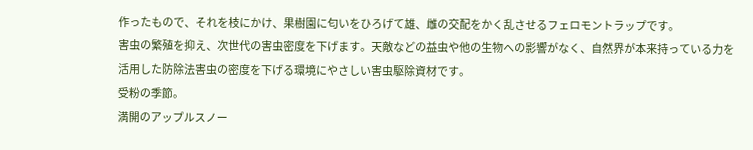作ったもので、それを枝にかけ、果樹園に匂いをひろげて雄、雌の交配をかく乱させるフェロモントラップです。
害虫の繁殖を抑え、次世代の害虫密度を下げます。天敵などの益虫や他の生物への影響がなく、自然界が本来持っている力を活用した防除法害虫の密度を下げる環境にやさしい害虫駆除資材です。
受粉の季節。
満開のアップルスノー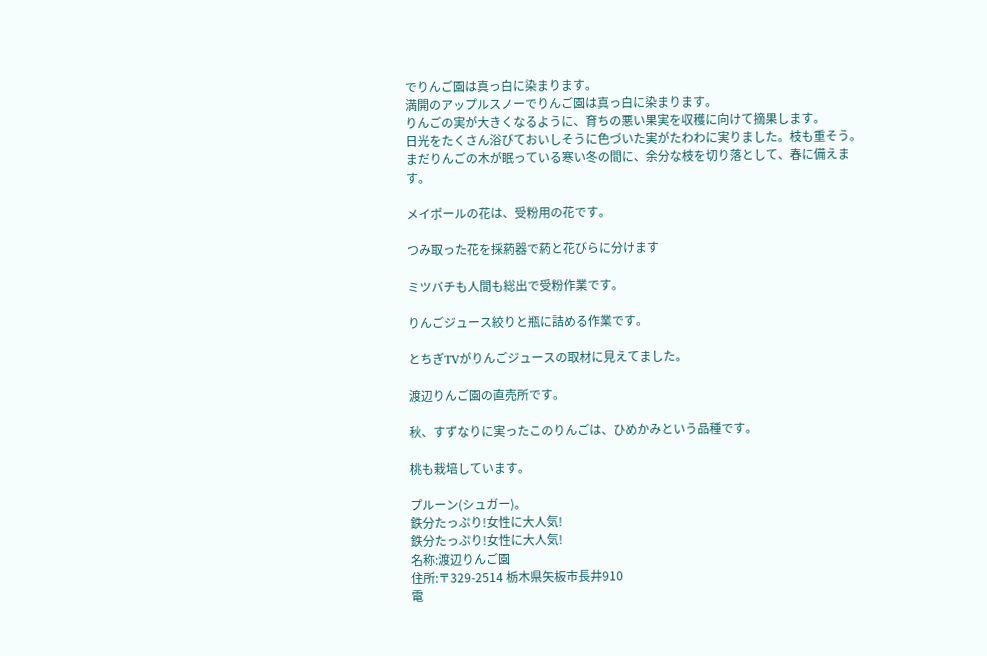でりんご園は真っ白に染まります。
満開のアップルスノーでりんご園は真っ白に染まります。
りんごの実が大きくなるように、育ちの悪い果実を収穫に向けて摘果します。
日光をたくさん浴びておいしそうに色づいた実がたわわに実りました。枝も重そう。
まだりんごの木が眠っている寒い冬の間に、余分な枝を切り落として、春に備えます。

メイポールの花は、受粉用の花です。

つみ取った花を採葯器で葯と花びらに分けます

ミツバチも人間も総出で受粉作業です。

りんごジュース絞りと瓶に詰める作業です。

とちぎTVがりんごジュースの取材に見えてました。

渡辺りんご園の直売所です。

秋、すずなりに実ったこのりんごは、ひめかみという品種です。

桃も栽培しています。

プルーン(シュガー)。
鉄分たっぷり!女性に大人気!
鉄分たっぷり!女性に大人気!
名称:渡辺りんご園
住所:〒329-2514 栃木県矢板市長井910
電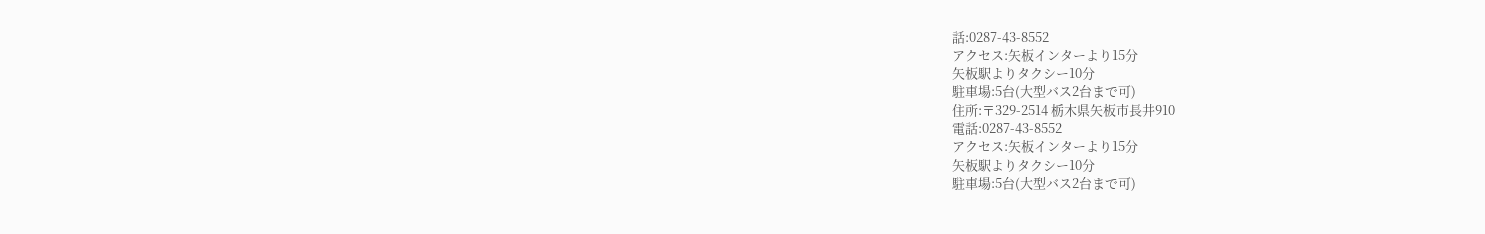話:0287-43-8552
アクセス:矢板インターより15分
矢板駅よりタクシー10分
駐車場:5台(大型バス2台まで可)
住所:〒329-2514 栃木県矢板市長井910
電話:0287-43-8552
アクセス:矢板インターより15分
矢板駅よりタクシー10分
駐車場:5台(大型バス2台まで可)